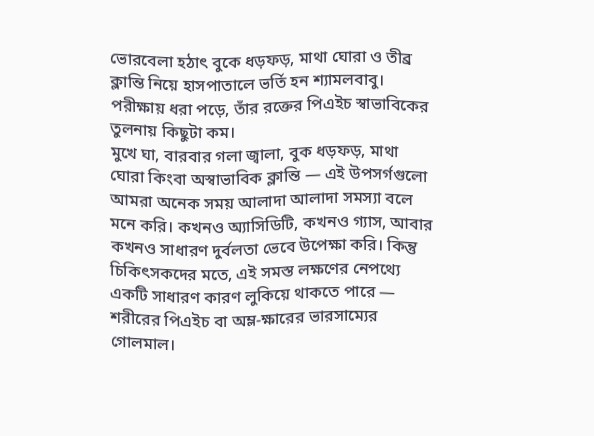ভোরবেলা হঠাৎ বুকে ধড়ফড়, মাথা ঘোরা ও তীব্র ক্লান্তি নিয়ে হাসপাতালে ভর্তি হন শ্যামলবাবু। পরীক্ষায় ধরা পড়ে, তাঁর রক্তের পিএইচ স্বাভাবিকের তুলনায় কিছুটা কম।
মুখে ঘা, বারবার গলা জ্বালা, বুক ধড়ফড়, মাথা ঘোরা কিংবা অস্বাভাবিক ক্লান্তি — এই উপসর্গগুলো আমরা অনেক সময় আলাদা আলাদা সমস্যা বলে মনে করি। কখনও অ্যাসিডিটি, কখনও গ্যাস, আবার কখনও সাধারণ দুর্বলতা ভেবে উপেক্ষা করি। কিন্তু চিকিৎসকদের মতে, এই সমস্ত লক্ষণের নেপথ্যে একটি সাধারণ কারণ লুকিয়ে থাকতে পারে — শরীরের পিএইচ বা অম্ল-ক্ষারের ভারসাম্যের গোলমাল।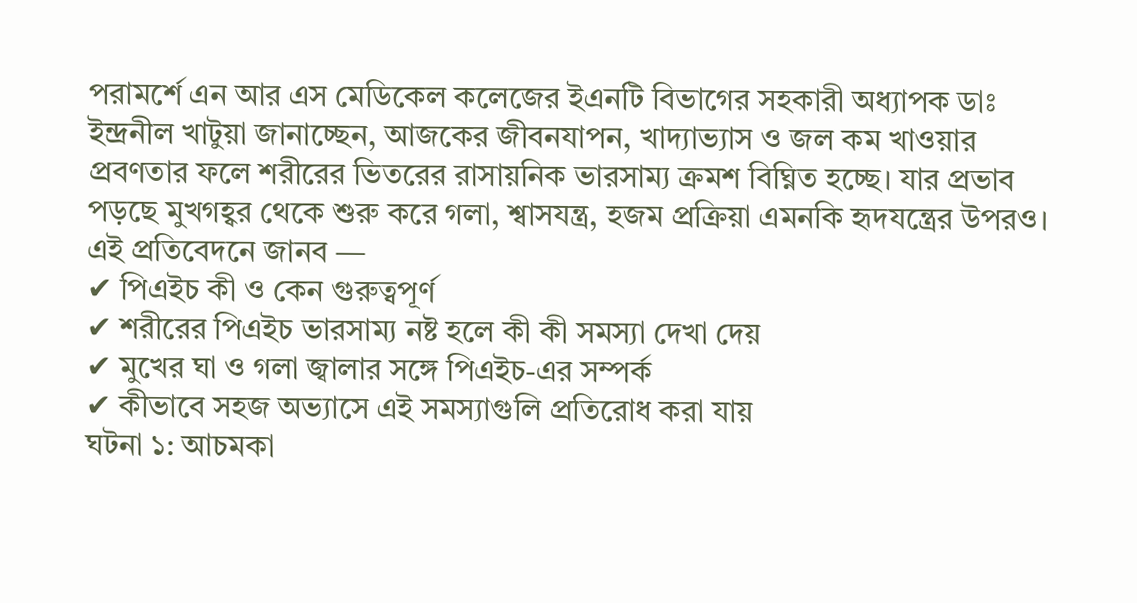পরামর্শে এন আর এস মেডিকেল কলেজের ইএনটি বিভাগের সহকারী অধ্যাপক ডাঃ ইন্দ্রনীল খাটুয়া জানাচ্ছেন, আজকের জীবনযাপন, খাদ্যাভ্যাস ও জল কম খাওয়ার প্রবণতার ফলে শরীরের ভিতরের রাসায়নিক ভারসাম্য ক্রমশ বিঘ্নিত হচ্ছে। যার প্রভাব পড়ছে মুখগহ্বর থেকে শুরু করে গলা, শ্বাসযন্ত্র, হজম প্রক্রিয়া এমনকি হৃদযন্ত্রের উপরও।
এই প্রতিবেদনে জানব —
✔ পিএইচ কী ও কেন গুরুত্বপূর্ণ
✔ শরীরের পিএইচ ভারসাম্য নষ্ট হলে কী কী সমস্যা দেখা দেয়
✔ মুখের ঘা ও গলা জ্বালার সঙ্গে পিএইচ-এর সম্পর্ক
✔ কীভাবে সহজ অভ্যাসে এই সমস্যাগুলি প্রতিরোধ করা যায়
ঘটনা ১: আচমকা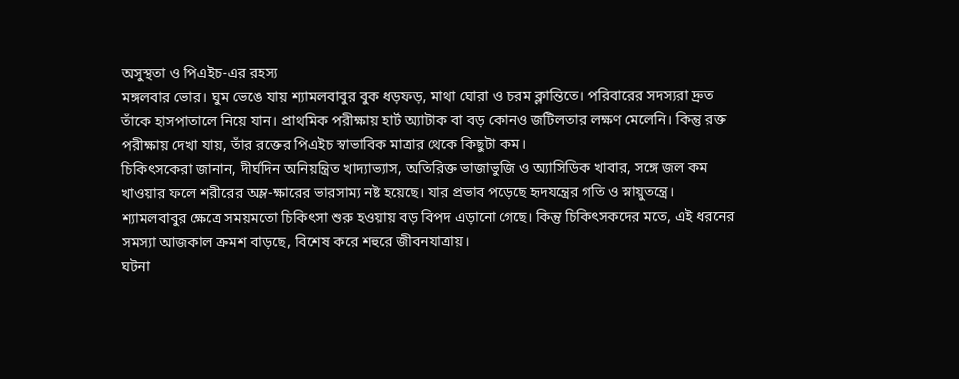অসুস্থতা ও পিএইচ-এর রহস্য
মঙ্গলবার ভোর। ঘুম ভেঙে যায় শ্যামলবাবুর বুক ধড়ফড়, মাথা ঘোরা ও চরম ক্লান্তিতে। পরিবারের সদস্যরা দ্রুত তাঁকে হাসপাতালে নিয়ে যান। প্রাথমিক পরীক্ষায় হার্ট অ্যাটাক বা বড় কোনও জটিলতার লক্ষণ মেলেনি। কিন্তু রক্ত পরীক্ষায় দেখা যায়, তাঁর রক্তের পিএইচ স্বাভাবিক মাত্রার থেকে কিছুটা কম।
চিকিৎসকেরা জানান, দীর্ঘদিন অনিয়ন্ত্রিত খাদ্যাভ্যাস, অতিরিক্ত ভাজাভুজি ও অ্যাসিডিক খাবার, সঙ্গে জল কম খাওয়ার ফলে শরীরের অম্ল-ক্ষারের ভারসাম্য নষ্ট হয়েছে। যার প্রভাব পড়েছে হৃদযন্ত্রের গতি ও স্নায়ুতন্ত্রে।
শ্যামলবাবুর ক্ষেত্রে সময়মতো চিকিৎসা শুরু হওয়ায় বড় বিপদ এড়ানো গেছে। কিন্তু চিকিৎসকদের মতে, এই ধরনের সমস্যা আজকাল ক্রমশ বাড়ছে, বিশেষ করে শহুরে জীবনযাত্রায়।
ঘটনা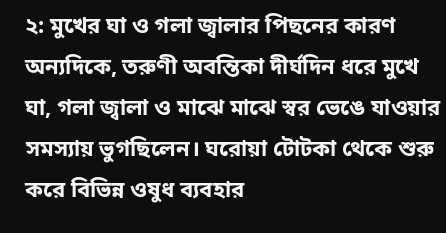২: মুখের ঘা ও গলা জ্বালার পিছনের কারণ
অন্যদিকে, তরুণী অবন্তিকা দীর্ঘদিন ধরে মুখে ঘা, গলা জ্বালা ও মাঝে মাঝে স্বর ভেঙে যাওয়ার সমস্যায় ভুগছিলেন। ঘরোয়া টোটকা থেকে শুরু করে বিভিন্ন ওষুধ ব্যবহার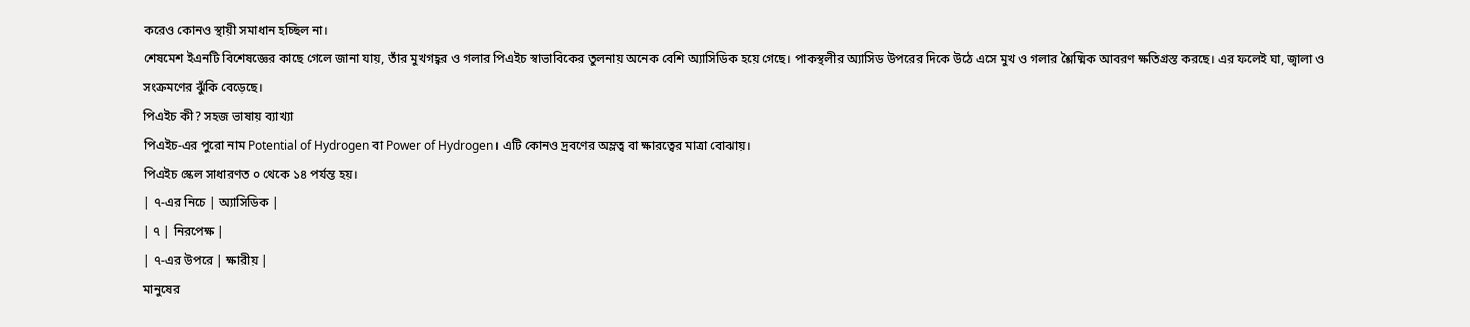করেও কোনও স্থায়ী সমাধান হচ্ছিল না।
শেষমেশ ইএনটি বিশেষজ্ঞের কাছে গেলে জানা যায়, তাঁর মুখগহ্বর ও গলার পিএইচ স্বাভাবিকের তুলনায় অনেক বেশি অ্যাসিডিক হয়ে গেছে। পাকস্থলীর অ্যাসিড উপরের দিকে উঠে এসে মুখ ও গলার শ্লৈষ্মিক আবরণ ক্ষতিগ্রস্ত করছে। এর ফলেই ঘা, জ্বালা ও সংক্রমণের ঝুঁকি বেড়েছে।
পিএইচ কী? সহজ ভাষায় ব্যাখ্যা
পিএইচ-এর পুরো নাম Potential of Hydrogen বা Power of Hydrogen। এটি কোনও দ্রবণের অম্লত্ব বা ক্ষারত্বের মাত্রা বোঝায়।
পিএইচ স্কেল সাধারণত ০ থেকে ১৪ পর্যন্ত হয়।
| ৭-এর নিচে | অ্যাসিডিক |
| ৭ | নিরপেক্ষ |
| ৭-এর উপরে | ক্ষারীয় |
মানুষের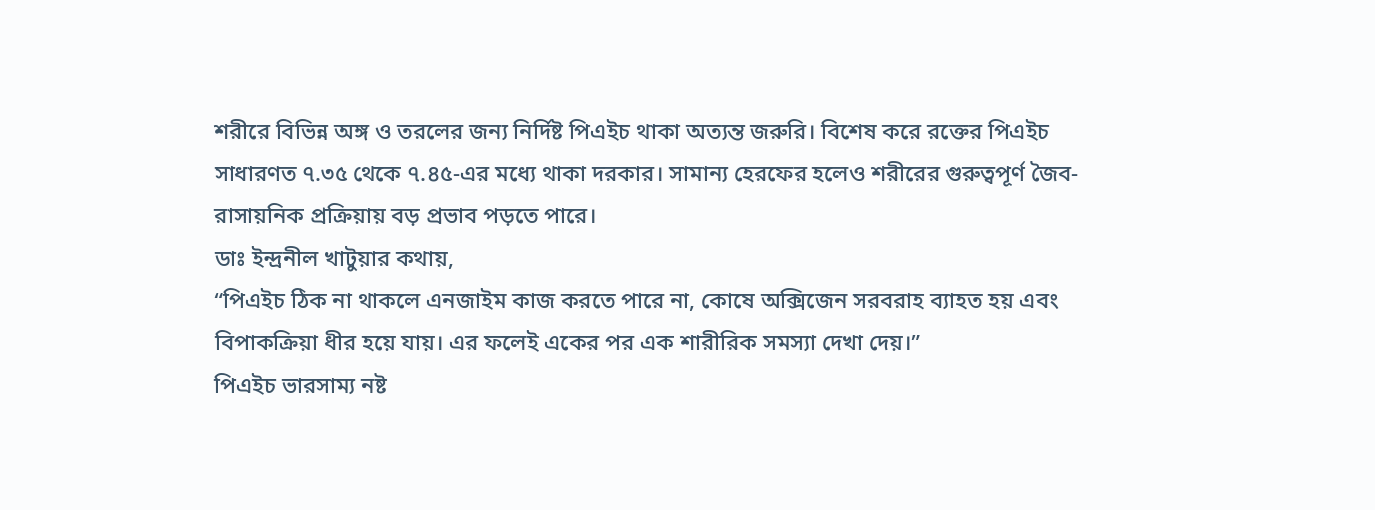শরীরে বিভিন্ন অঙ্গ ও তরলের জন্য নির্দিষ্ট পিএইচ থাকা অত্যন্ত জরুরি। বিশেষ করে রক্তের পিএইচ সাধারণত ৭.৩৫ থেকে ৭.৪৫-এর মধ্যে থাকা দরকার। সামান্য হেরফের হলেও শরীরের গুরুত্বপূর্ণ জৈব-রাসায়নিক প্রক্রিয়ায় বড় প্রভাব পড়তে পারে।
ডাঃ ইন্দ্রনীল খাটুয়ার কথায়,
“পিএইচ ঠিক না থাকলে এনজাইম কাজ করতে পারে না, কোষে অক্সিজেন সরবরাহ ব্যাহত হয় এবং বিপাকক্রিয়া ধীর হয়ে যায়। এর ফলেই একের পর এক শারীরিক সমস্যা দেখা দেয়।”
পিএইচ ভারসাম্য নষ্ট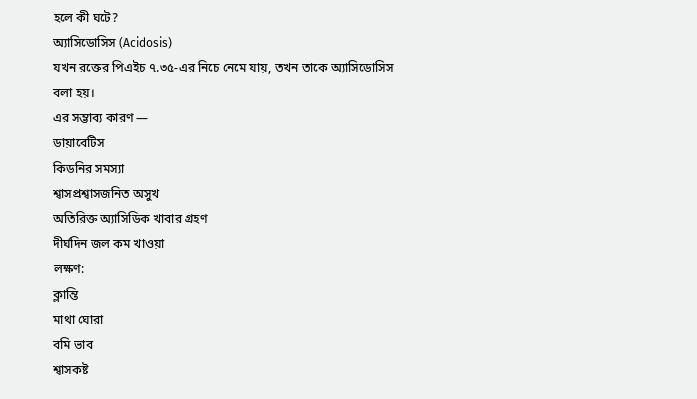হলে কী ঘটে?
অ্যাসিডোসিস (Acidosis)
যখন রক্তের পিএইচ ৭.৩৫-এর নিচে নেমে যায়, তখন তাকে অ্যাসিডোসিস বলা হয়।
এর সম্ভাব্য কারণ —
ডায়াবেটিস
কিডনির সমস্যা
শ্বাসপ্রশ্বাসজনিত অসুখ
অতিরিক্ত অ্যাসিডিক খাবার গ্রহণ
দীর্ঘদিন জল কম খাওয়া
লক্ষণ:
ক্লান্তি
মাথা ঘোরা
বমি ভাব
শ্বাসকষ্ট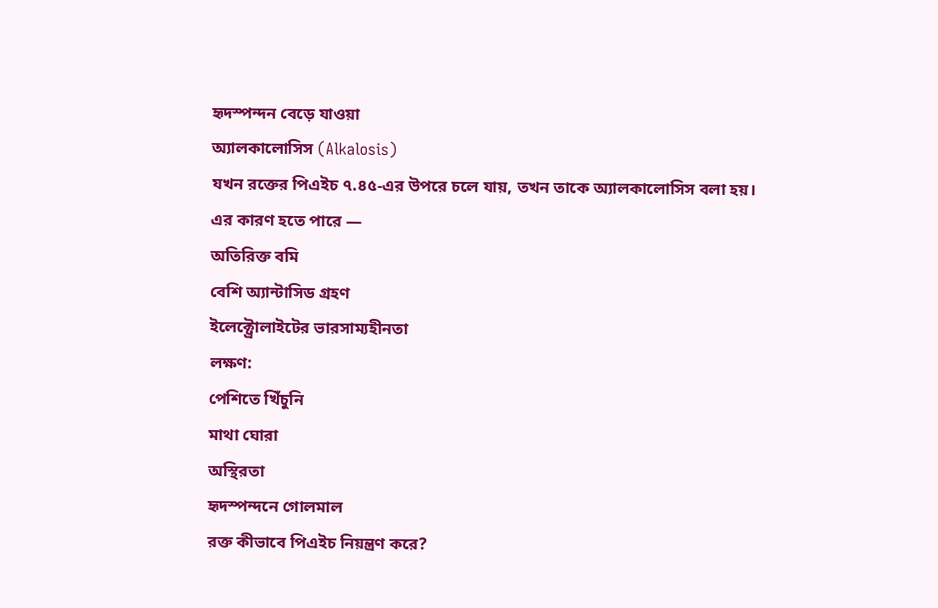হৃদস্পন্দন বেড়ে যাওয়া
অ্যালকালোসিস (Alkalosis)
যখন রক্তের পিএইচ ৭.৪৫-এর উপরে চলে যায়, তখন তাকে অ্যালকালোসিস বলা হয়।
এর কারণ হতে পারে —
অতিরিক্ত বমি
বেশি অ্যান্টাসিড গ্রহণ
ইলেক্ট্রোলাইটের ভারসাম্যহীনতা
লক্ষণ:
পেশিতে খিঁচুনি
মাথা ঘোরা
অস্থিরতা
হৃদস্পন্দনে গোলমাল
রক্ত কীভাবে পিএইচ নিয়ন্ত্রণ করে?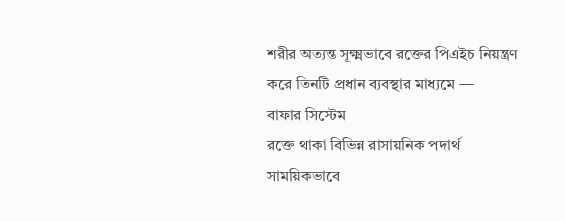শরীর অত্যন্ত সূক্ষ্মভাবে রক্তের পিএইচ নিয়ন্ত্রণ করে তিনটি প্রধান ব্যবস্থার মাধ্যমে —
বাফার সিস্টেম
রক্তে থাকা বিভিন্ন রাসায়নিক পদার্থ সাময়িকভাবে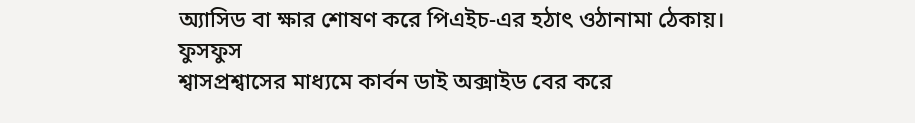অ্যাসিড বা ক্ষার শোষণ করে পিএইচ-এর হঠাৎ ওঠানামা ঠেকায়।
ফুসফুস
শ্বাসপ্রশ্বাসের মাধ্যমে কার্বন ডাই অক্সাইড বের করে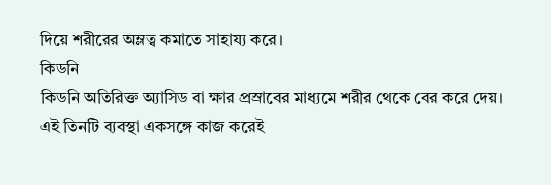দিয়ে শরীরের অম্লত্ব কমাতে সাহায্য করে।
কিডনি
কিডনি অতিরিক্ত অ্যাসিড বা ক্ষার প্রস্রাবের মাধ্যমে শরীর থেকে বের করে দেয়।
এই তিনটি ব্যবস্থা একসঙ্গে কাজ করেই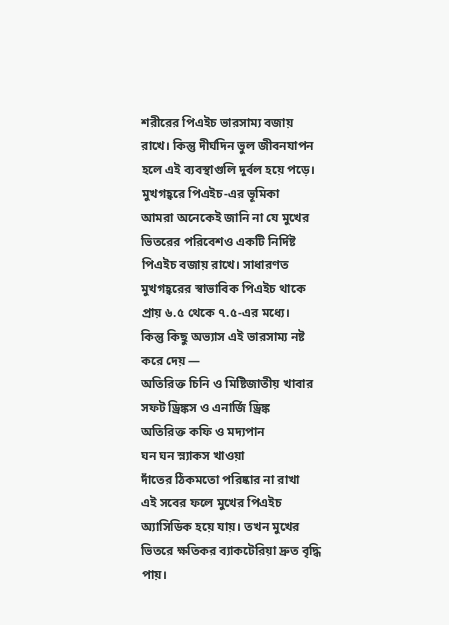শরীরের পিএইচ ভারসাম্য বজায় রাখে। কিন্তু দীর্ঘদিন ভুল জীবনযাপন হলে এই ব্যবস্থাগুলি দুর্বল হয়ে পড়ে।
মুখগহ্বরে পিএইচ-এর ভূমিকা
আমরা অনেকেই জানি না যে মুখের ভিতরের পরিবেশও একটি নির্দিষ্ট পিএইচ বজায় রাখে। সাধারণত মুখগহ্বরের স্বাভাবিক পিএইচ থাকে প্রায় ৬.৫ থেকে ৭.৫-এর মধ্যে।
কিন্তু কিছু অভ্যাস এই ভারসাম্য নষ্ট করে দেয় —
অতিরিক্ত চিনি ও মিষ্টিজাতীয় খাবার
সফট ড্রিঙ্কস ও এনার্জি ড্রিঙ্ক
অতিরিক্ত কফি ও মদ্যপান
ঘন ঘন স্ন্যাকস খাওয়া
দাঁতের ঠিকমতো পরিষ্কার না রাখা
এই সবের ফলে মুখের পিএইচ অ্যাসিডিক হয়ে যায়। তখন মুখের ভিতরে ক্ষতিকর ব্যাকটেরিয়া দ্রুত বৃদ্ধি পায়।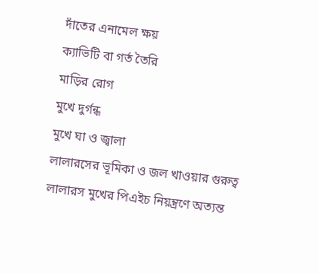দাঁতের এনামেল ক্ষয়
ক্যাভিটি বা গর্ত তৈরি
মাড়ির রোগ
মুখে দুর্গন্ধ
মুখে ঘা ও জ্বালা
লালারসের ভূমিকা ও জল খাওয়ার গুরুত্ব
লালারস মুখের পিএইচ নিয়ন্ত্রণে অত্যন্ত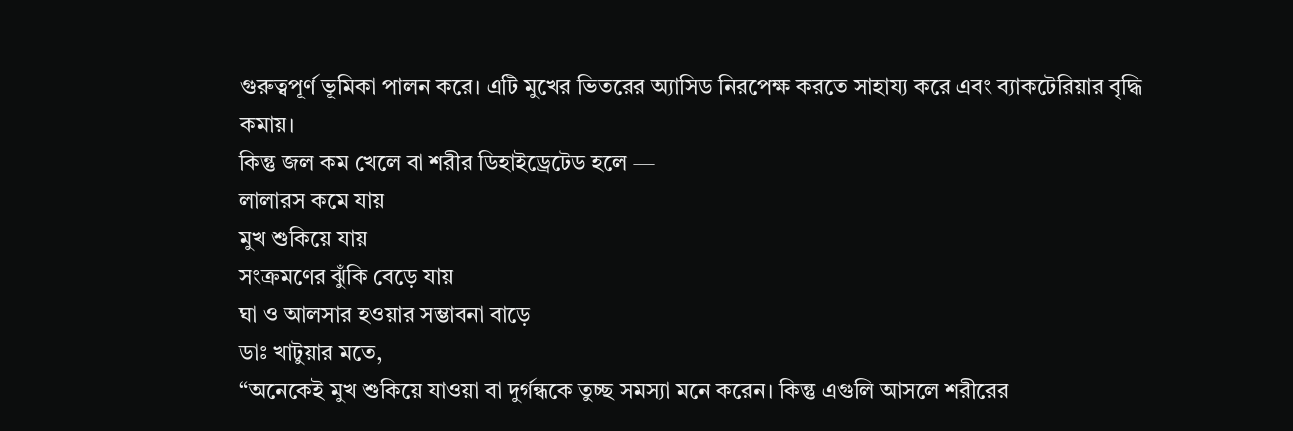গুরুত্বপূর্ণ ভূমিকা পালন করে। এটি মুখের ভিতরের অ্যাসিড নিরপেক্ষ করতে সাহায্য করে এবং ব্যাকটেরিয়ার বৃদ্ধি কমায়।
কিন্তু জল কম খেলে বা শরীর ডিহাইড্রেটেড হলে —
লালারস কমে যায়
মুখ শুকিয়ে যায়
সংক্রমণের ঝুঁকি বেড়ে যায়
ঘা ও আলসার হওয়ার সম্ভাবনা বাড়ে
ডাঃ খাটুয়ার মতে,
“অনেকেই মুখ শুকিয়ে যাওয়া বা দুর্গন্ধকে তুচ্ছ সমস্যা মনে করেন। কিন্তু এগুলি আসলে শরীরের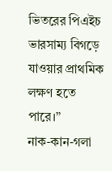ভিতরের পিএইচ ভারসাম্য বিগড়ে যাওয়ার প্রাথমিক লক্ষণ হতে পারে।”
নাক-কান-গলা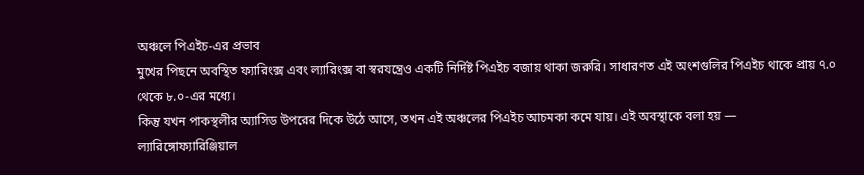অঞ্চলে পিএইচ-এর প্রভাব
মুখের পিছনে অবস্থিত ফ্যারিংক্স এবং ল্যারিংক্স বা স্বরযন্ত্রেও একটি নির্দিষ্ট পিএইচ বজায় থাকা জরুরি। সাধারণত এই অংশগুলির পিএইচ থাকে প্রায় ৭.০ থেকে ৮.০-এর মধ্যে।
কিন্তু যখন পাকস্থলীর অ্যাসিড উপরের দিকে উঠে আসে, তখন এই অঞ্চলের পিএইচ আচমকা কমে যায়। এই অবস্থাকে বলা হয় —
ল্যারিঙ্গোফ্যারিঞ্জিয়াল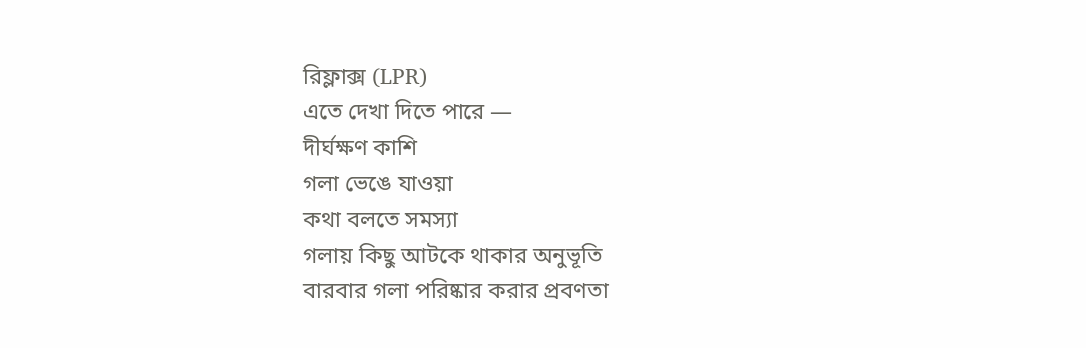রিফ্লাক্স (LPR)
এতে দেখা দিতে পারে —
দীর্ঘক্ষণ কাশি
গলা ভেঙে যাওয়া
কথা বলতে সমস্যা
গলায় কিছু আটকে থাকার অনুভূতি
বারবার গলা পরিষ্কার করার প্রবণতা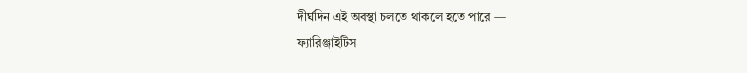দীর্ঘদিন এই অবস্থা চলতে থাকলে হতে পারে —
ফ্যারিঞ্জাইটিস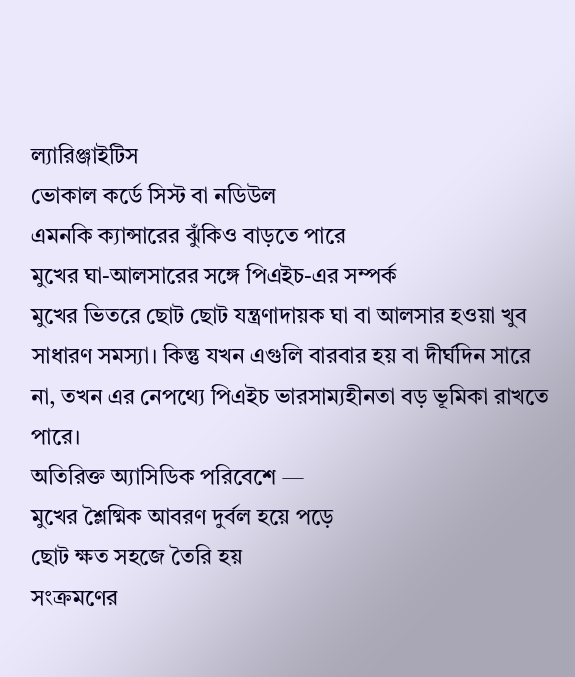ল্যারিঞ্জাইটিস
ভোকাল কর্ডে সিস্ট বা নডিউল
এমনকি ক্যান্সারের ঝুঁকিও বাড়তে পারে
মুখের ঘা-আলসারের সঙ্গে পিএইচ-এর সম্পর্ক
মুখের ভিতরে ছোট ছোট যন্ত্রণাদায়ক ঘা বা আলসার হওয়া খুব সাধারণ সমস্যা। কিন্তু যখন এগুলি বারবার হয় বা দীর্ঘদিন সারে না, তখন এর নেপথ্যে পিএইচ ভারসাম্যহীনতা বড় ভূমিকা রাখতে পারে।
অতিরিক্ত অ্যাসিডিক পরিবেশে —
মুখের শ্লৈষ্মিক আবরণ দুর্বল হয়ে পড়ে
ছোট ক্ষত সহজে তৈরি হয়
সংক্রমণের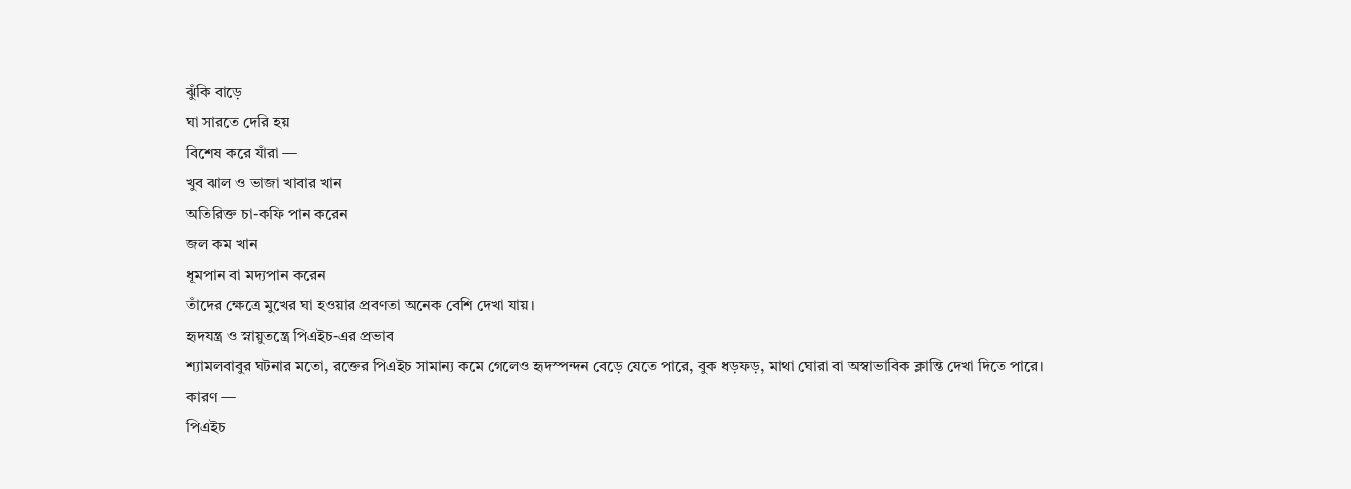ঝুঁকি বাড়ে
ঘা সারতে দেরি হয়
বিশেষ করে যাঁরা —
খুব ঝাল ও ভাজা খাবার খান
অতিরিক্ত চা-কফি পান করেন
জল কম খান
ধূমপান বা মদ্যপান করেন
তাঁদের ক্ষেত্রে মুখের ঘা হওয়ার প্রবণতা অনেক বেশি দেখা যায়।
হৃদযন্ত্র ও স্নায়ুতন্ত্রে পিএইচ-এর প্রভাব
শ্যামলবাবুর ঘটনার মতো, রক্তের পিএইচ সামান্য কমে গেলেও হৃদস্পন্দন বেড়ে যেতে পারে, বুক ধড়ফড়, মাথা ঘোরা বা অস্বাভাবিক ক্লান্তি দেখা দিতে পারে।
কারণ —
পিএইচ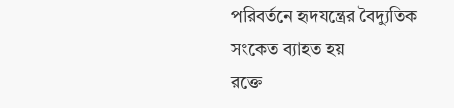পরিবর্তনে হৃদযন্ত্রের বৈদ্যুতিক সংকেত ব্যাহত হয়
রক্তে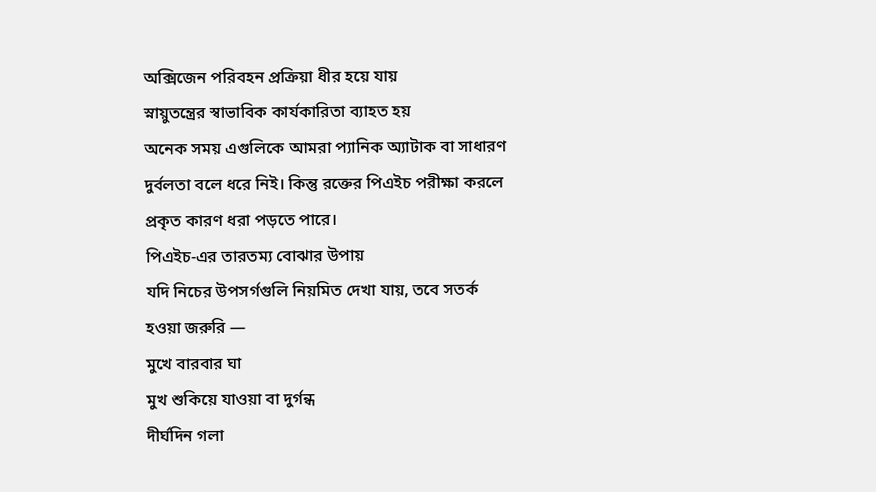অক্সিজেন পরিবহন প্রক্রিয়া ধীর হয়ে যায়
স্নায়ুতন্ত্রের স্বাভাবিক কার্যকারিতা ব্যাহত হয়
অনেক সময় এগুলিকে আমরা প্যানিক অ্যাটাক বা সাধারণ দুর্বলতা বলে ধরে নিই। কিন্তু রক্তের পিএইচ পরীক্ষা করলে প্রকৃত কারণ ধরা পড়তে পারে।
পিএইচ-এর তারতম্য বোঝার উপায়
যদি নিচের উপসর্গগুলি নিয়মিত দেখা যায়, তবে সতর্ক হওয়া জরুরি —
মুখে বারবার ঘা
মুখ শুকিয়ে যাওয়া বা দুর্গন্ধ
দীর্ঘদিন গলা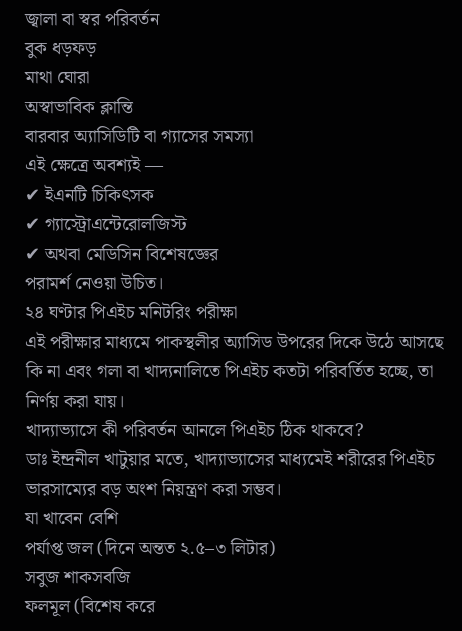জ্বালা বা স্বর পরিবর্তন
বুক ধড়ফড়
মাথা ঘোরা
অস্বাভাবিক ক্লান্তি
বারবার অ্যাসিডিটি বা গ্যাসের সমস্যা
এই ক্ষেত্রে অবশ্যই —
✔ ইএনটি চিকিৎসক
✔ গ্যাস্ট্রোএন্টেরোলজিস্ট
✔ অথবা মেডিসিন বিশেষজ্ঞের
পরামর্শ নেওয়া উচিত।
২৪ ঘণ্টার পিএইচ মনিটরিং পরীক্ষা
এই পরীক্ষার মাধ্যমে পাকস্থলীর অ্যাসিড উপরের দিকে উঠে আসছে কি না এবং গলা বা খাদ্যনালিতে পিএইচ কতটা পরিবর্তিত হচ্ছে, তা নির্ণয় করা যায়।
খাদ্যাভ্যাসে কী পরিবর্তন আনলে পিএইচ ঠিক থাকবে?
ডাঃ ইন্দ্রনীল খাটুয়ার মতে, খাদ্যাভ্যাসের মাধ্যমেই শরীরের পিএইচ ভারসাম্যের বড় অংশ নিয়ন্ত্রণ করা সম্ভব।
যা খাবেন বেশি
পর্যাপ্ত জল (দিনে অন্তত ২.৫–৩ লিটার)
সবুজ শাকসবজি
ফলমূল (বিশেষ করে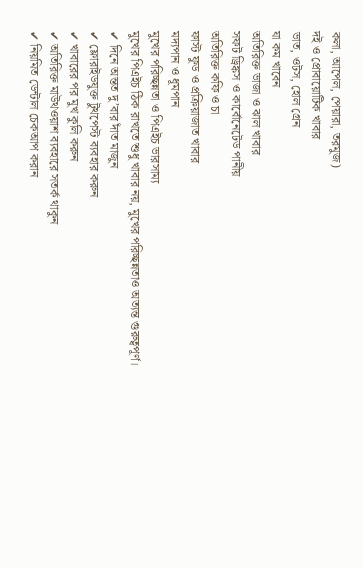কলা, আপেল, পেয়ারা, তরমুজ)
দই ও প্রোবায়োটিক খাবার
ভাত, ওটস, হোল গ্রেন
যা কম খাবেন
অতিরিক্ত ভাজা ও ঝাল খাবার
সফট ড্রিঙ্কস ও কার্বোনেটেড পানীয়
অতিরিক্ত কফি ও চা
ফাস্ট ফুড ও প্রক্রিয়াজাত খাবার
মদ্যপান ও ধূমপান
মুখের পরিচ্ছন্নতা ও পিএইচ ভারসাম্য
মুখের পিএইচ ঠিক রাখতে শুধু খাবার নয়, মুখের পরিচ্ছন্নতাও অত্যন্ত গুরুত্বপূর্ণ।
✔ দিনে অন্তত দু’বার দাঁত মাজুন
✔ ফ্লোরাইডযুক্ত টুথপেস্ট ব্যবহার করুন
✔ খাবারের পর মুখ কুলি করুন
✔ অতিরিক্ত মাউথওয়াশ ব্যবহারে সতর্ক থাকুন
✔ নিয়মিত ডেন্টাল চেকআপ করান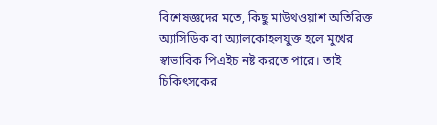বিশেষজ্ঞদের মতে, কিছু মাউথওয়াশ অতিরিক্ত অ্যাসিডিক বা অ্যালকোহলযুক্ত হলে মুখের স্বাভাবিক পিএইচ নষ্ট করতে পারে। তাই চিকিৎসকের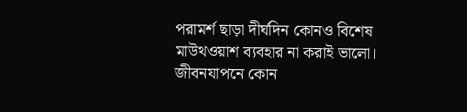পরামর্শ ছাড়া দীর্ঘদিন কোনও বিশেষ মাউথওয়াশ ব্যবহার না করাই ভালো।
জীবনযাপনে কোন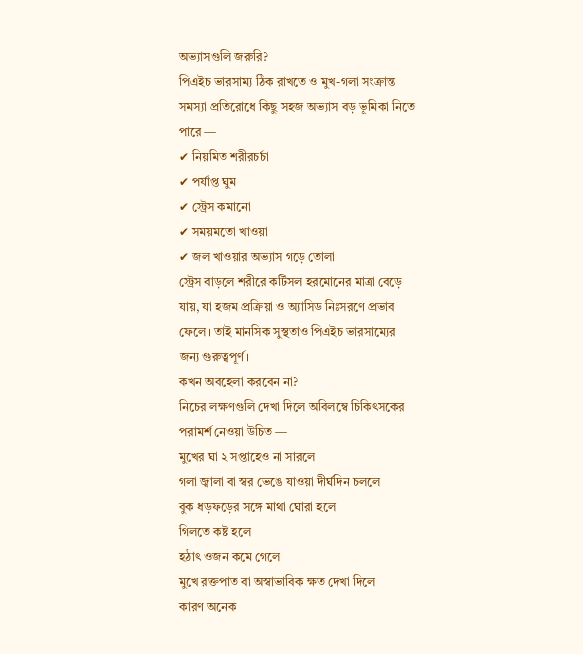অভ্যাসগুলি জরুরি?
পিএইচ ভারসাম্য ঠিক রাখতে ও মুখ-গলা সংক্রান্ত সমস্যা প্রতিরোধে কিছু সহজ অভ্যাস বড় ভূমিকা নিতে পারে —
✔ নিয়মিত শরীরচর্চা
✔ পর্যাপ্ত ঘুম
✔ স্ট্রেস কমানো
✔ সময়মতো খাওয়া
✔ জল খাওয়ার অভ্যাস গড়ে তোলা
স্ট্রেস বাড়লে শরীরে কর্টিসল হরমোনের মাত্রা বেড়ে যায়, যা হজম প্রক্রিয়া ও অ্যাসিড নিঃসরণে প্রভাব ফেলে। তাই মানসিক সুস্থতাও পিএইচ ভারসাম্যের জন্য গুরুত্বপূর্ণ।
কখন অবহেলা করবেন না?
নিচের লক্ষণগুলি দেখা দিলে অবিলম্বে চিকিৎসকের পরামর্শ নেওয়া উচিত —
মুখের ঘা ২ সপ্তাহেও না সারলে
গলা জ্বালা বা স্বর ভেঙে যাওয়া দীর্ঘদিন চললে
বুক ধড়ফড়ের সঙ্গে মাথা ঘোরা হলে
গিলতে কষ্ট হলে
হঠাৎ ওজন কমে গেলে
মুখে রক্তপাত বা অস্বাভাবিক ক্ষত দেখা দিলে
কারণ অনেক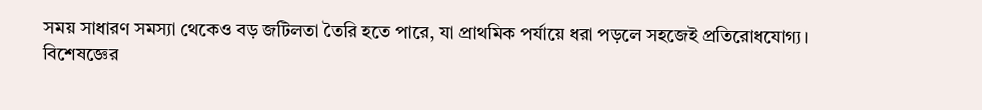সময় সাধারণ সমস্যা থেকেও বড় জটিলতা তৈরি হতে পারে, যা প্রাথমিক পর্যায়ে ধরা পড়লে সহজেই প্রতিরোধযোগ্য।
বিশেষজ্ঞের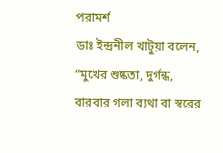পরামর্শ
ডাঃ ইন্দ্রনীল খাটুয়া বলেন,
“মুখের শুষ্কতা, দুর্গন্ধ, বারবার গলা ব্যথা বা স্বরের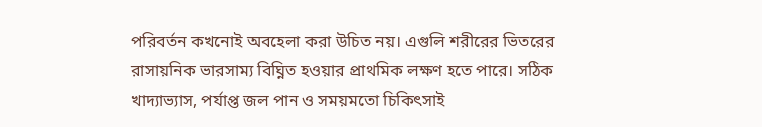পরিবর্তন কখনোই অবহেলা করা উচিত নয়। এগুলি শরীরের ভিতরের রাসায়নিক ভারসাম্য বিঘ্নিত হওয়ার প্রাথমিক লক্ষণ হতে পারে। সঠিক খাদ্যাভ্যাস, পর্যাপ্ত জল পান ও সময়মতো চিকিৎসাই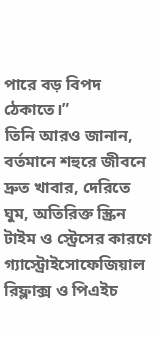পারে বড় বিপদ ঠেকাতে।”
তিনি আরও জানান, বর্তমানে শহুরে জীবনে দ্রুত খাবার, দেরিতে ঘুম, অতিরিক্ত স্ক্রিন টাইম ও স্ট্রেসের কারণে গ্যাস্ট্রোইসোফেজিয়াল রিফ্লাক্স ও পিএইচ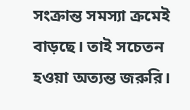সংক্রান্ত সমস্যা ক্রমেই বাড়ছে। তাই সচেতন হওয়া অত্যন্ত জরুরি।